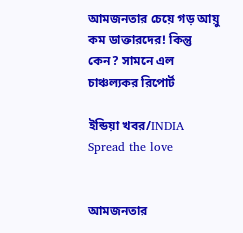আমজনতার চেয়ে গড় আয়ু কম ডাক্তারদের! কিন্তু কেন? সামনে এল চাঞ্চল্যকর রিপোর্ট

ইন্ডিয়া খবর/INDIA
Spread the love


আমজনতার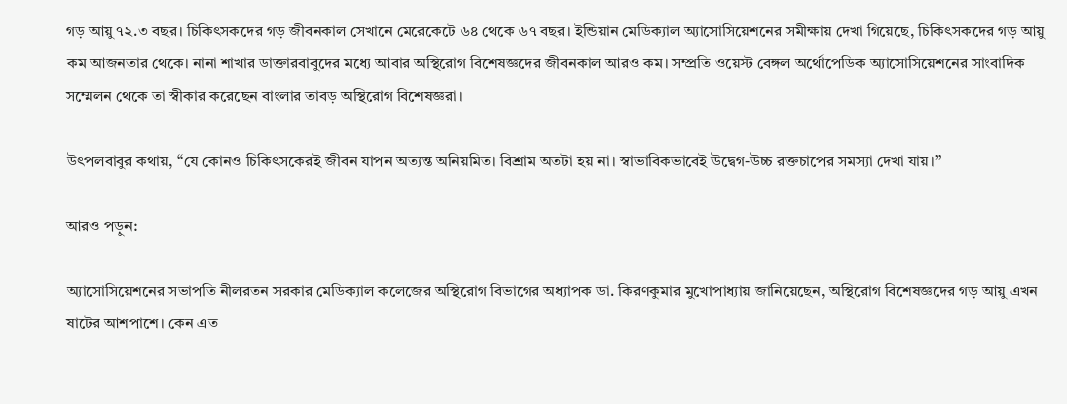গড় আয়ু ৭২.৩ বছর। চিকিৎসকদের গড় জীবনকাল সেখানে মেরেকেটে ৬৪ থেকে ৬৭ বছর। ইন্ডিয়ান মেডিক্যাল অ্যাসোসিয়েশনের সমীক্ষায় দেখা গিয়েছে, চিকিৎসকদের গড় আয়ু কম আজনতার থেকে। নানা শাখার ডাক্তারবাবুদের মধ্যে আবার অস্থিরোগ বিশেষজ্ঞদের জীবনকাল আরও কম। সম্প্রতি ওয়েস্ট বেঙ্গল অর্থোপেডিক অ্যাসোসিয়েশনের সাংবাদিক সম্মেলন থেকে তা স্বীকার করেছেন বাংলার তাবড় অস্থিরোগ বিশেষজ্ঞরা।

উৎপলবাবুর কথায়, “যে কোনও চিকিৎসকেরই জীবন যাপন অত্যন্ত অনিয়মিত। বিশ্রাম অতটা হয় না। স্বাভাবিকভাবেই উদ্বেগ-উচ্চ রক্তচাপের সমস্যা দেখা যায়।”

আরও পড়ুন:

অ্যাসোসিয়েশনের সভাপতি নীলরতন সরকার মেডিক্যাল কলেজের অস্থিরোগ বিভাগের অধ্যাপক ডা. কিরণকুমার মুখোপাধ্যায় জানিয়েছেন, অস্থিরোগ বিশেষজ্ঞদের গড় আয়ু এখন ষাটের আশপাশে। কেন এত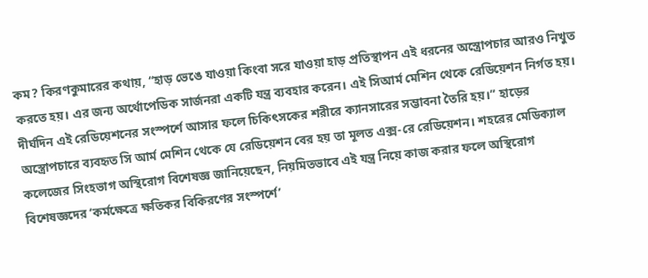কম? কিরণকুমারের কথায়, “হাড় ভেঙে যাওয়া কিংবা সরে যাওয়া হাড় প্রতিস্থাপন এই ধরনের অস্ত্রোপচার আরও নিখুত করতে হয়। এর জন্য অর্থোপেডিক সার্জনরা একটি যন্ত্র ব্যবহার করেন। এই সিআর্ম মেশিন থেকে রেডিয়েশন নির্গত হয়। দীর্ঘদিন এই রেডিয়েশনের সংস্পর্শে আসার ফলে চিকিৎসকের শরীরে ক্যানসারের সম্ভাবনা তৈরি হয়।” হাড়ের অস্ত্রোপচারে ব্যবহৃত সি আর্ম মেশিন থেকে যে রেডিয়েশন বের হয় তা মূলত এক্স-রে রেডিয়েশন। শহরের মেডিক্যাল কলেজের সিংহভাগ অস্থিরোগ বিশেষজ্ঞ জানিয়েছেন, নিয়মিতভাবে এই যন্ত্র নিয়ে কাজ করার ফলে অস্থিরোগ বিশেষজ্ঞদের ‘কর্মক্ষেত্রে ক্ষতিকর বিকিরণের সংস্পর্শে’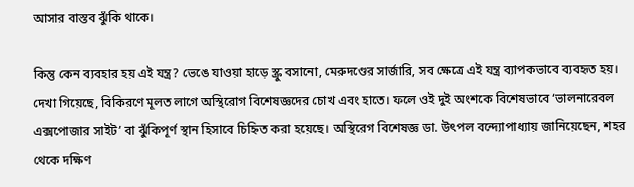আসার বাস্তব ঝুঁকি থাকে।

কিন্তু কেন ব্যবহার হয় এই যন্ত্র? ভেঙে যাওয়া হাড়ে স্ক্রু বসানো, মেরুদণ্ডের সার্জারি, সব ক্ষেত্রে এই যন্ত্র ব্যাপকভাবে ব্যবহৃত হয়। দেখা গিয়েছে, বিকিরণে মূলত লাগে অস্থিরোগ বিশেষজ্ঞদের চোখ এবং হাতে। ফলে ওই দুই অংশকে বিশেষভাবে ‘ভালনারেবল এক্সপোজার সাইট’ বা ঝুঁকিপূর্ণ স্থান হিসাবে চিহ্নিত করা হয়েছে। অস্থিরেগ বিশেষজ্ঞ ডা. উৎপল বন্দ্যোপাধ্যায় জানিয়েছেন, শহর থেকে দক্ষিণ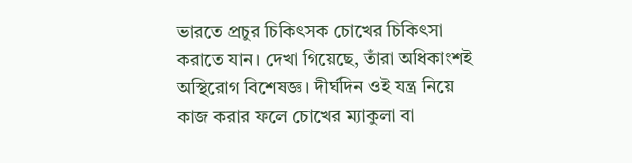ভারতে প্রচুর চিকিৎসক চোখের চিকিৎসা করাতে যান। দেখা গিয়েছে, তাঁরা অধিকাংশই অস্থিরোগ বিশেষজ্ঞ। দীর্ঘদিন ওই যন্ত্র নিয়ে কাজ করার ফলে চোখের ম্যাকুলা বা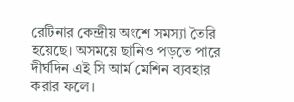রেটিনার কেন্দ্রীয় অংশে সমস্যা তৈরি হয়েছে। অসময়ে ছানিও পড়তে পারে দীর্ঘদিন এই সি আর্ম মেশিন ব্যবহার করার ফলে।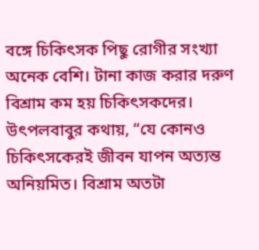বঙ্গে চিকিৎসক পিছু রোগীর সংখ্যা অনেক বেশি। টানা কাজ করার দরুণ বিশ্রাম কম হয় চিকিৎসকদের। উৎপলবাবুর কথায়, “যে কোনও চিকিৎসকেরই জীবন যাপন অত্যন্ত অনিয়মিত। বিশ্রাম অতটা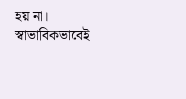হয় না। স্বাভাবিকভাবেই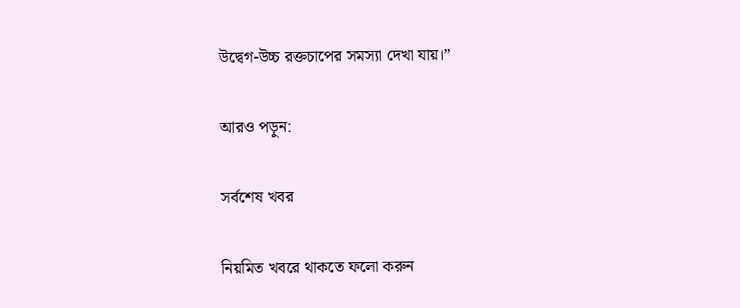উদ্বেগ-উচ্চ রক্তচাপের সমস্যা দেখা যায়।”

আরও পড়ুন:

সর্বশেষ খবর

নিয়মিত খবরে থাকতে ফলো করুন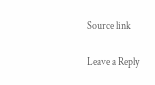Source link

Leave a Reply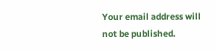Your email address will not be published.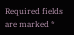Required fields are marked *